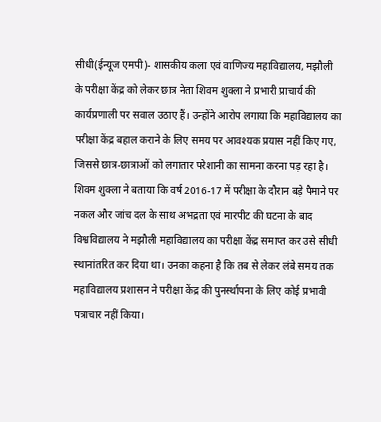सीधी(ईन्यूज एमपी)- शासकीय कला एवं वाणिज्य महाविद्यालय, मझौली के परीक्षा केंद्र को लेकर छात्र नेता शिवम शुक्ला ने प्रभारी प्राचार्य की कार्यप्रणाली पर सवाल उठाए हैं। उन्होंने आरोप लगाया कि महाविद्यालय का परीक्षा केंद्र बहाल कराने के लिए समय पर आवश्यक प्रयास नहीं किए गए, जिससे छात्र-छात्राओं को लगातार परेशानी का सामना करना पड़ रहा है। शिवम शुक्ला ने बताया कि वर्ष 2016-17 में परीक्षा के दौरान बड़े पैमाने पर नकल और जांच दल के साथ अभद्रता एवं मारपीट की घटना के बाद विश्वविद्यालय ने मझौली महाविद्यालय का परीक्षा केंद्र समाप्त कर उसे सीधी स्थानांतरित कर दिया था। उनका कहना है कि तब से लेकर लंबे समय तक महाविद्यालय प्रशासन ने परीक्षा केंद्र की पुनर्स्थापना के लिए कोई प्रभावी पत्राचार नहीं किया।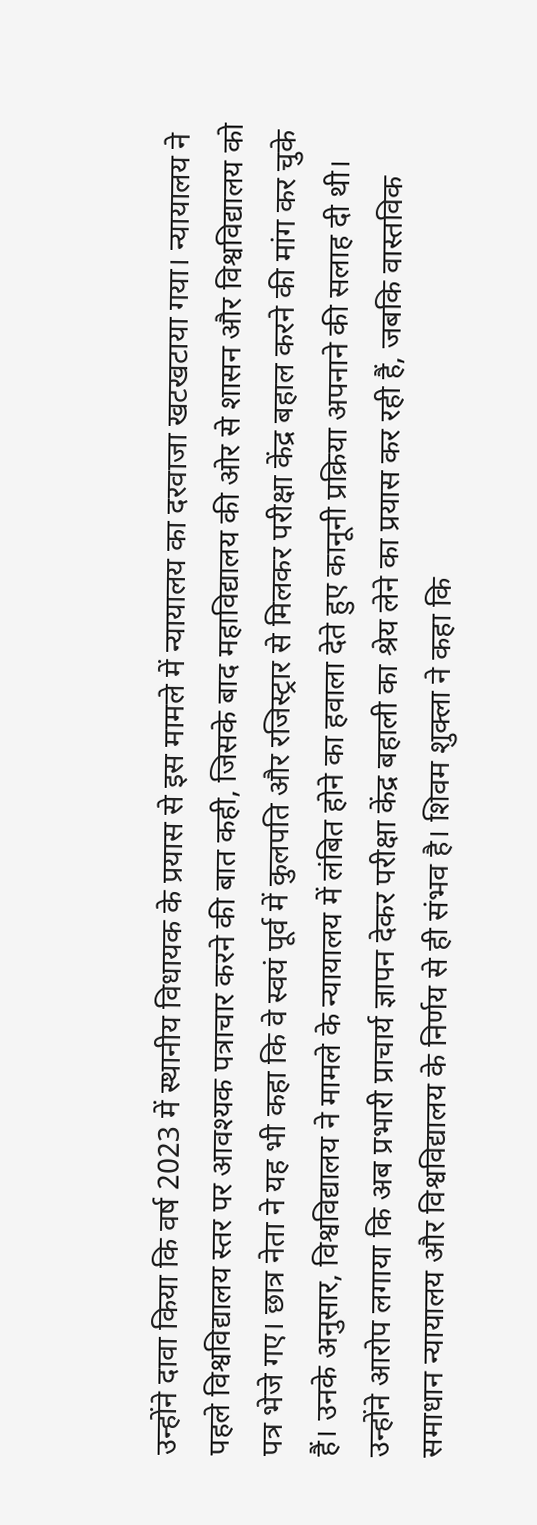उन्होंने दावा किया कि वर्ष 2023 में स्थानीय विधायक के प्रयास से इस मामले में न्यायालय का दरवाजा खटखटाया गया। न्यायालय ने पहले विश्वविद्यालय स्तर पर आवश्यक पत्राचार करने की बात कही, जिसके बाद महाविद्यालय की ओर से शासन और विश्वविद्यालय को पत्र भेजे गए। छात्र नेता ने यह भी कहा कि वे स्वयं पूर्व में कुलपति और रजिस्ट्रार से मिलकर परीक्षा केंद्र बहाल करने की मांग कर चुके हैं। उनके अनुसार, विश्वविद्यालय ने मामले के न्यायालय में लंबित होने का हवाला देते हुए कानूनी प्रक्रिया अपनाने की सलाह दी थी। उन्होंने आरोप लगाया कि अब प्रभारी प्राचार्य ज्ञापन देकर परीक्षा केंद्र बहाली का श्रेय लेने का प्रयास कर रही हैं, जबकि वास्तविक समाधान न्यायालय और विश्वविद्यालय के निर्णय से ही संभव है। शिवम शुक्ला ने कहा कि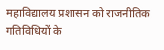महाविद्यालय प्रशासन को राजनीतिक गतिविधियों के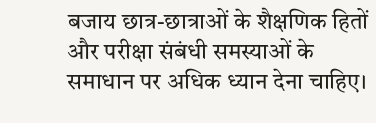बजाय छात्र-छात्राओं के शैक्षणिक हितों और परीक्षा संबंधी समस्याओं के समाधान पर अधिक ध्यान देना चाहिए।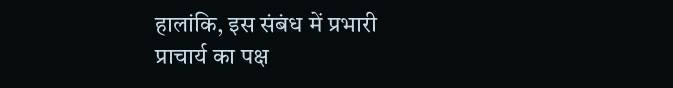हालांकि, इस संबंध में प्रभारी प्राचार्य का पक्ष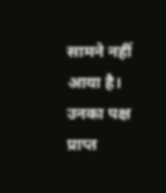सामने नहीं आया है। उनका पक्ष प्राप्त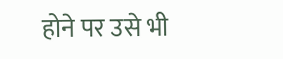होने पर उसे भी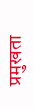प्रमुखता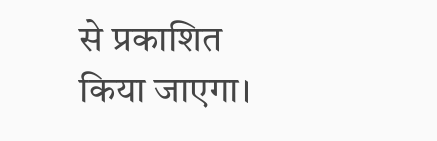से प्रकाशित किया जाएगा।